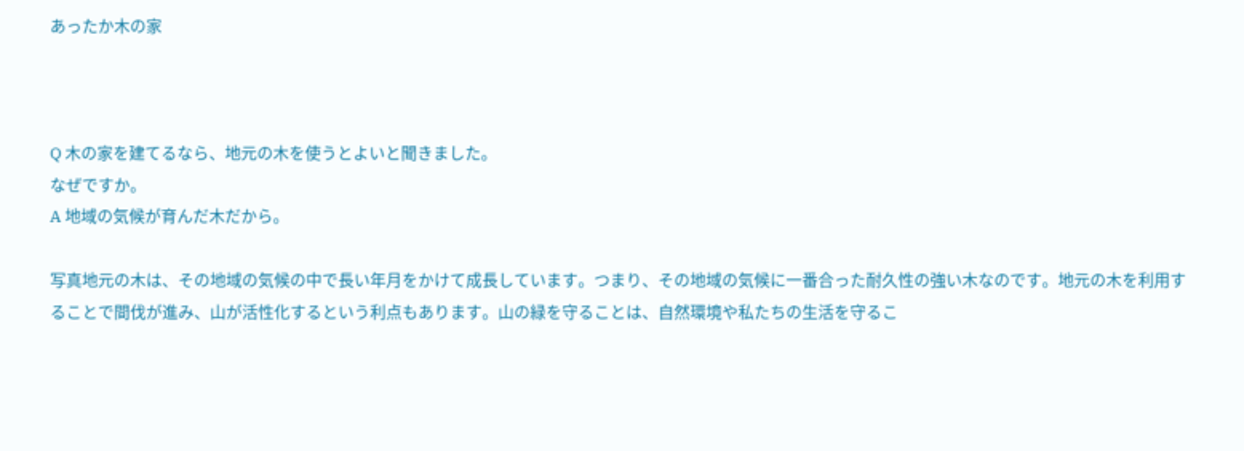あったか木の家



Q 木の家を建てるなら、地元の木を使うとよいと聞きました。
なぜですか。
A 地域の気候が育んだ木だから。

写真地元の木は、その地域の気候の中で長い年月をかけて成長しています。つまり、その地域の気候に一番合った耐久性の強い木なのです。地元の木を利用することで間伐が進み、山が活性化するという利点もあります。山の緑を守ることは、自然環境や私たちの生活を守るこ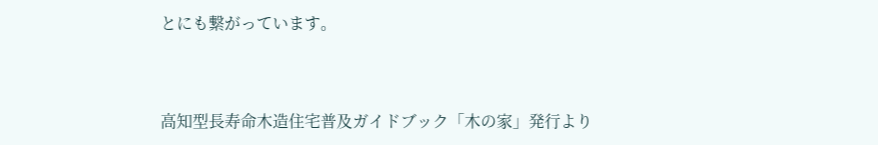とにも繋がっています。


高知型長寿命木造住宅普及ガイドブック「木の家」発行より